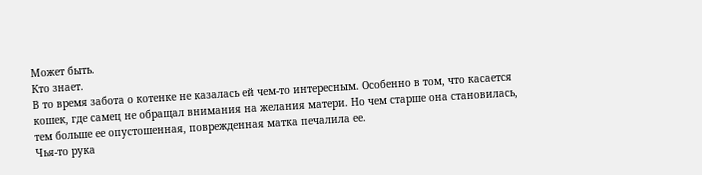Может быть.
Кто знает.
В то время забота о котенке не казалась ей чем-то интересным. Особенно в том, что касается кошек, где самец не обращал внимания на желания матери. Но чем старше она становилась, тем больше ее опустошенная, поврежденная матка печалила ее.
Чья-то рука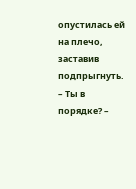опустилась ей на плечо, заставив подпрыгнуть.
– Ты в порядке? –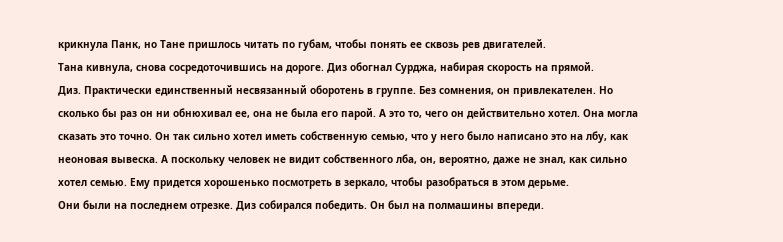крикнула Панк, но Тане пришлось читать по губам, чтобы понять ее сквозь рев двигателей.
Тана кивнула, снова сосредоточившись на дороге. Диз обогнал Сурджа, набирая скорость на прямой.
Диз. Практически единственный несвязанный оборотень в группе. Без сомнения, он привлекателен. Но сколько бы раз он ни обнюхивал ее, она не была его парой. А это то, чего он действительно хотел. Она могла сказать это точно. Он так сильно хотел иметь собственную семью, что у него было написано это на лбу, как неоновая вывеска. А поскольку человек не видит собственного лба, он, вероятно, даже не знал, как сильно хотел семью. Ему придется хорошенько посмотреть в зеркало, чтобы разобраться в этом дерьме.
Они были на последнем отрезке. Диз собирался победить. Он был на полмашины впереди.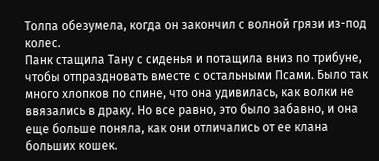Толпа обезумела, когда он закончил с волной грязи из-под колес.
Панк стащила Тану с сиденья и потащила вниз по трибуне, чтобы отпраздновать вместе с остальными Псами. Было так много хлопков по спине, что она удивилась, как волки не ввязались в драку. Но все равно, это было забавно, и она еще больше поняла, как они отличались от ее клана больших кошек.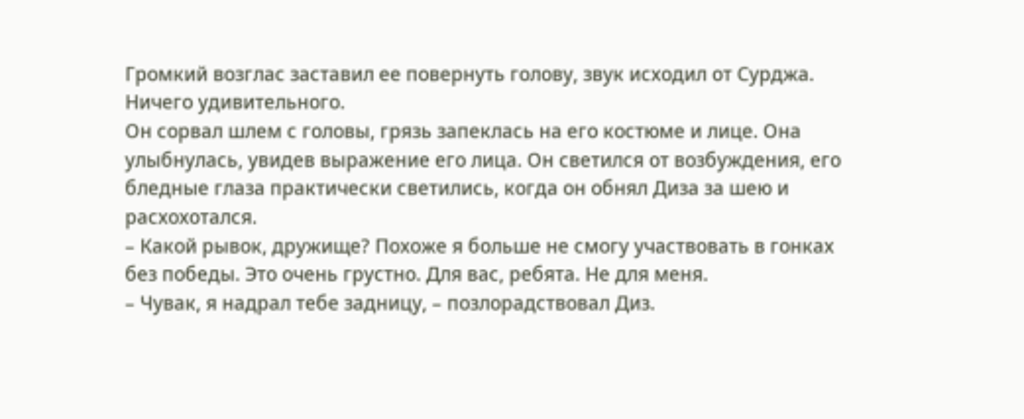Громкий возглас заставил ее повернуть голову, звук исходил от Сурджа. Ничего удивительного.
Он сорвал шлем с головы, грязь запеклась на его костюме и лице. Она улыбнулась, увидев выражение его лица. Он светился от возбуждения, его бледные глаза практически светились, когда он обнял Диза за шею и расхохотался.
– Какой рывок, дружище? Похоже я больше не смогу участвовать в гонках без победы. Это очень грустно. Для вас, ребята. Не для меня.
– Чувак, я надрал тебе задницу, – позлорадствовал Диз.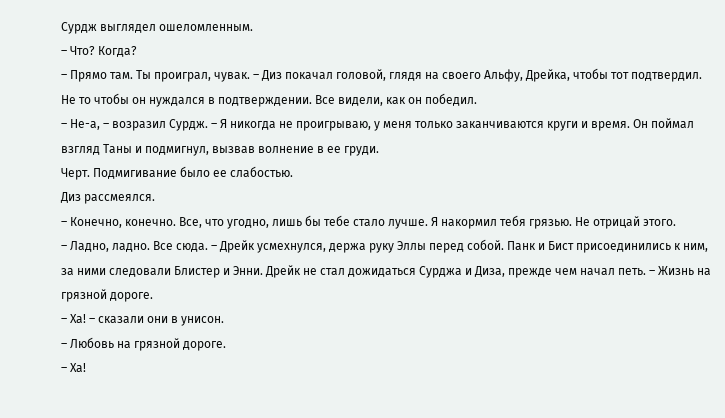Сурдж выглядел ошеломленным.
– Что? Когда?
– Прямо там. Ты проиграл, чувак. – Диз покачал головой, глядя на своего Альфу, Дрейка, чтобы тот подтвердил. Не то чтобы он нуждался в подтверждении. Все видели, как он победил.
– Не-а, – возразил Сурдж. – Я никогда не проигрываю, у меня только заканчиваются круги и время. Он поймал взгляд Таны и подмигнул, вызвав волнение в ее груди.
Черт. Подмигивание было ее слабостью.
Диз рассмеялся.
– Конечно, конечно. Все, что угодно, лишь бы тебе стало лучше. Я накормил тебя грязью. Не отрицай этого.
– Ладно, ладно. Все сюда. – Дрейк усмехнулся, держа руку Эллы перед собой. Панк и Бист присоединились к ним, за ними следовали Блистер и Энни. Дрейк не стал дожидаться Сурджа и Диза, прежде чем начал петь. – Жизнь на грязной дороге.
– Ха! – сказали они в унисон.
– Любовь на грязной дороге.
– Ха!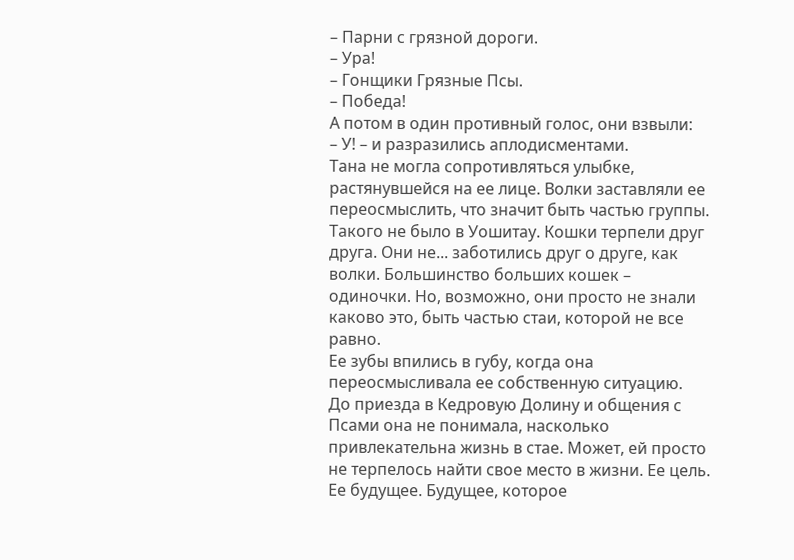– Парни с грязной дороги.
– Ура!
– Гонщики Грязные Псы.
– Победа!
А потом в один противный голос, они взвыли:
– У! – и разразились аплодисментами.
Тана не могла сопротивляться улыбке, растянувшейся на ее лице. Волки заставляли ее переосмыслить, что значит быть частью группы. Такого не было в Уошитау. Кошки терпели друг друга. Они не... заботились друг о друге, как волки. Большинство больших кошек – одиночки. Но, возможно, они просто не знали каково это, быть частью стаи, которой не все равно.
Ее зубы впились в губу, когда она переосмысливала ее собственную ситуацию.
До приезда в Кедровую Долину и общения с Псами она не понимала, насколько привлекательна жизнь в стае. Может, ей просто не терпелось найти свое место в жизни. Ее цель. Ее будущее. Будущее, которое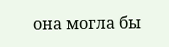она могла бы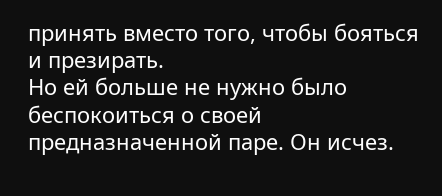принять вместо того, чтобы бояться и презирать.
Но ей больше не нужно было беспокоиться о своей предназначенной паре. Он исчез.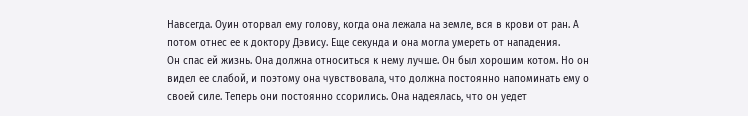Навсегда. Оуин оторвал ему голову, когда она лежала на земле, вся в крови от ран. А потом отнес ее к доктору Дэвису. Еще секунда и она могла умереть от нападения.
Он спас ей жизнь. Она должна относиться к нему лучше. Он был хорошим котом. Но он видел ее слабой, и поэтому она чувствовала, что должна постоянно напоминать ему о своей силе. Теперь они постоянно ссорились. Она надеялась, что он уедет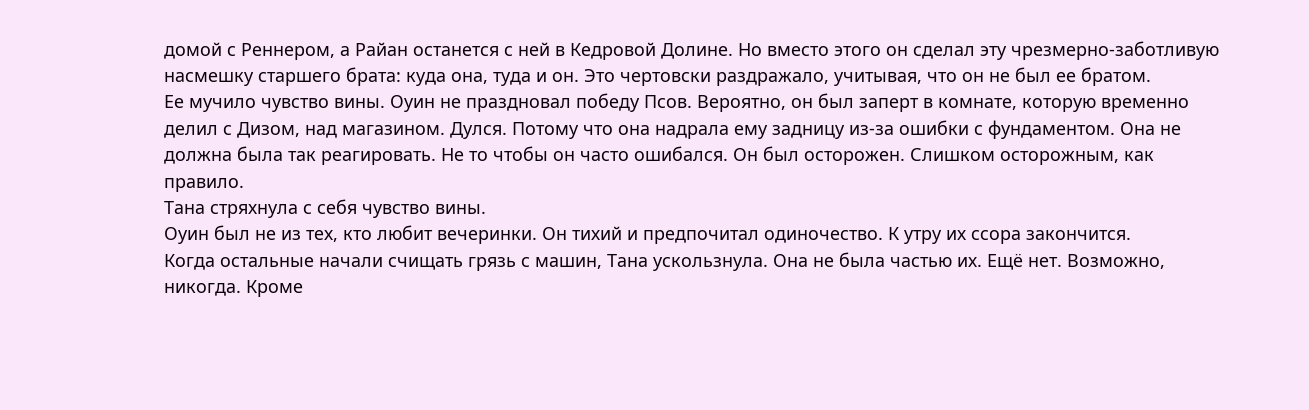домой с Реннером, а Райан останется с ней в Кедровой Долине. Но вместо этого он сделал эту чрезмерно-заботливую насмешку старшего брата: куда она, туда и он. Это чертовски раздражало, учитывая, что он не был ее братом.
Ее мучило чувство вины. Оуин не праздновал победу Псов. Вероятно, он был заперт в комнате, которую временно делил с Дизом, над магазином. Дулся. Потому что она надрала ему задницу из-за ошибки с фундаментом. Она не должна была так реагировать. Не то чтобы он часто ошибался. Он был осторожен. Слишком осторожным, как правило.
Тана стряхнула с себя чувство вины.
Оуин был не из тех, кто любит вечеринки. Он тихий и предпочитал одиночество. К утру их ссора закончится.
Когда остальные начали счищать грязь с машин, Тана ускользнула. Она не была частью их. Ещё нет. Возможно, никогда. Кроме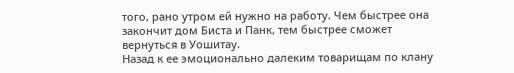того, рано утром ей нужно на работу. Чем быстрее она закончит дом Биста и Панк, тем быстрее сможет вернуться в Уошитау.
Назад к ее эмоционально далеким товарищам по клану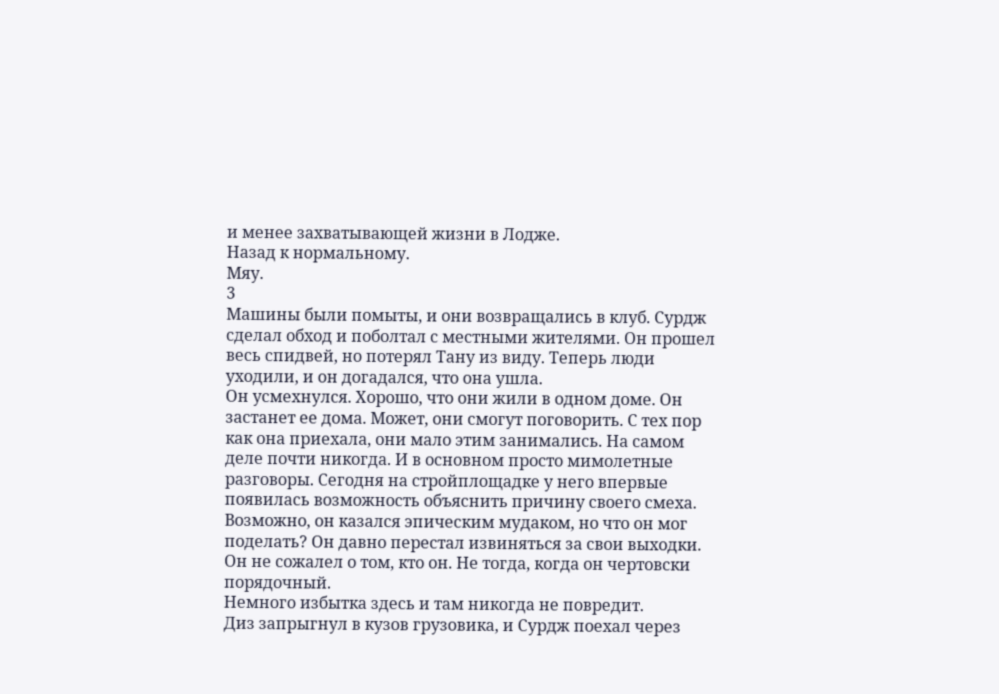и менее захватывающей жизни в Лодже.
Назад к нормальному.
Мяу.
3
Машины были помыты, и они возвращались в клуб. Сурдж сделал обход и поболтал с местными жителями. Он прошел весь спидвей, но потерял Тану из виду. Теперь люди уходили, и он догадался, что она ушла.
Он усмехнулся. Хорошо, что они жили в одном доме. Он застанет ее дома. Может, они смогут поговорить. С тех пор как она приехала, они мало этим занимались. На самом деле почти никогда. И в основном просто мимолетные разговоры. Сегодня на стройплощадке у него впервые появилась возможность объяснить причину своего смеха.
Возможно, он казался эпическим мудаком, но что он мог поделать? Он давно перестал извиняться за свои выходки. Он не сожалел о том, кто он. Не тогда, когда он чертовски порядочный.
Немного избытка здесь и там никогда не повредит.
Диз запрыгнул в кузов грузовика, и Сурдж поехал через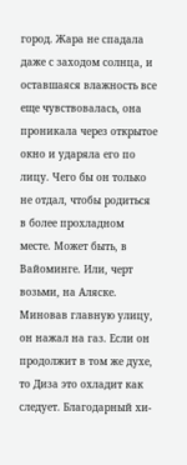город. Жара не спадала даже с заходом солнца, и оставшаяся влажность все еще чувствовалась, она проникала через открытое окно и ударяла его по лицу. Чего бы он только не отдал, чтобы родиться в более прохладном месте. Может быть, в Вайоминге. Или, черт возьми, на Аляске.
Миновав главную улицу, он нажал на газ. Если он продолжит в том же духе, то Диза это охладит как следует. Благодарный хи-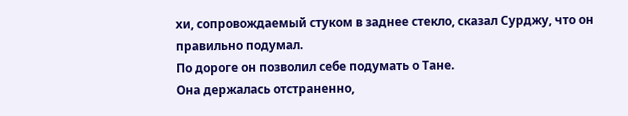хи, сопровождаемый стуком в заднее стекло, сказал Сурджу, что он правильно подумал.
По дороге он позволил себе подумать о Тане.
Она держалась отстраненно,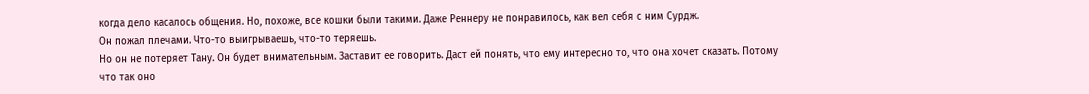когда дело касалось общения. Но, похоже, все кошки были такими. Даже Реннеру не понравилось, как вел себя с ним Сурдж.
Он пожал плечами. Что-то выигрываешь, что-то теряешь.
Но он не потеряет Тану. Он будет внимательным. Заставит ее говорить. Даст ей понять, что ему интересно то, что она хочет сказать. Потому что так оно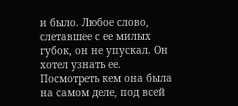и было. Любое слово, слетавшее с ее милых губок, он не упускал. Он хотел узнать ее. Посмотреть кем она была на самом деле, под всей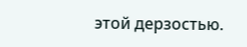этой дерзостью.